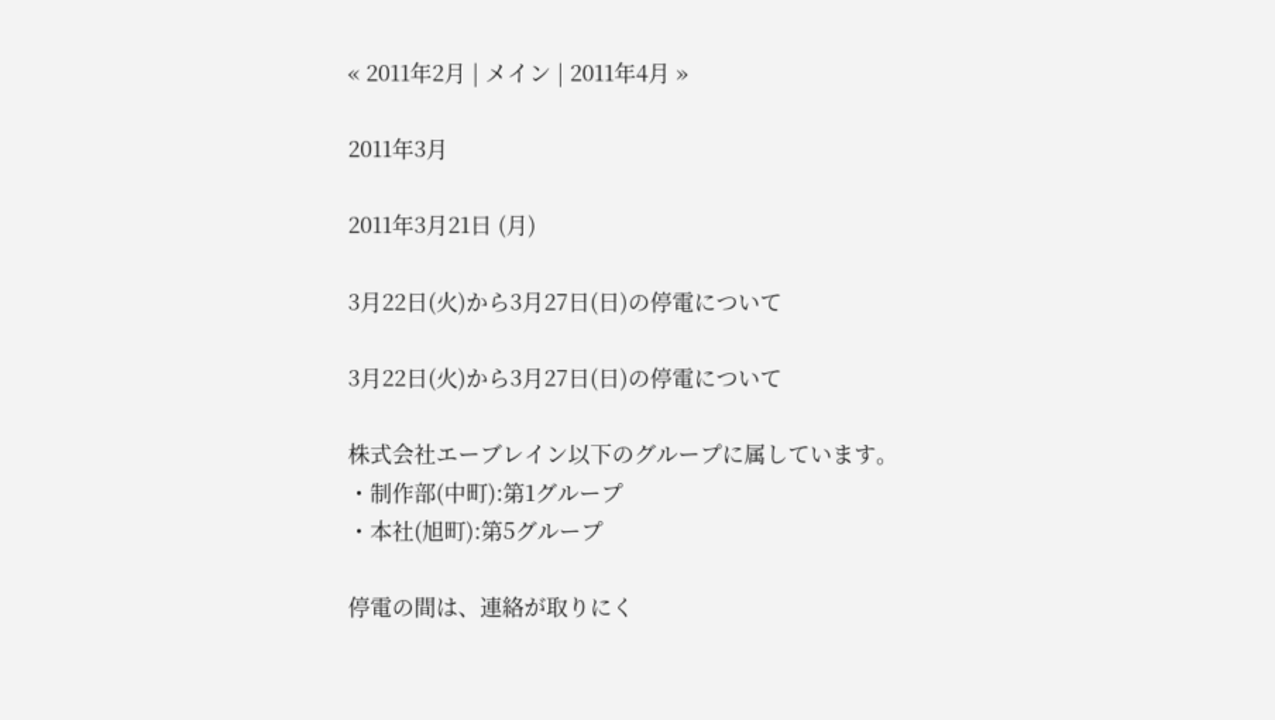« 2011年2月 | メイン | 2011年4月 »

2011年3月

2011年3月21日 (月)

3月22日(火)から3月27日(日)の停電について

3月22日(火)から3月27日(日)の停電について

株式会社エーブレイン以下のグループに属しています。
・制作部(中町):第1グループ
・本社(旭町):第5グループ

停電の間は、連絡が取りにく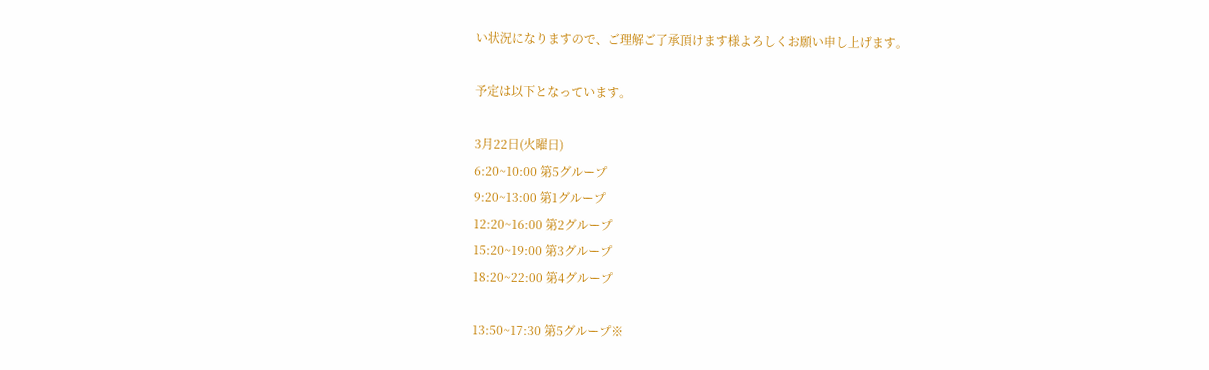い状況になりますので、ご理解ご了承頂けます様よろしくお願い申し上げます。

予定は以下となっています。

3月22日(火曜日)
6:20~10:00 第5グループ
9:20~13:00 第1グループ
12:20~16:00 第2グループ
15:20~19:00 第3グループ
18:20~22:00 第4グループ

13:50~17:30 第5グループ※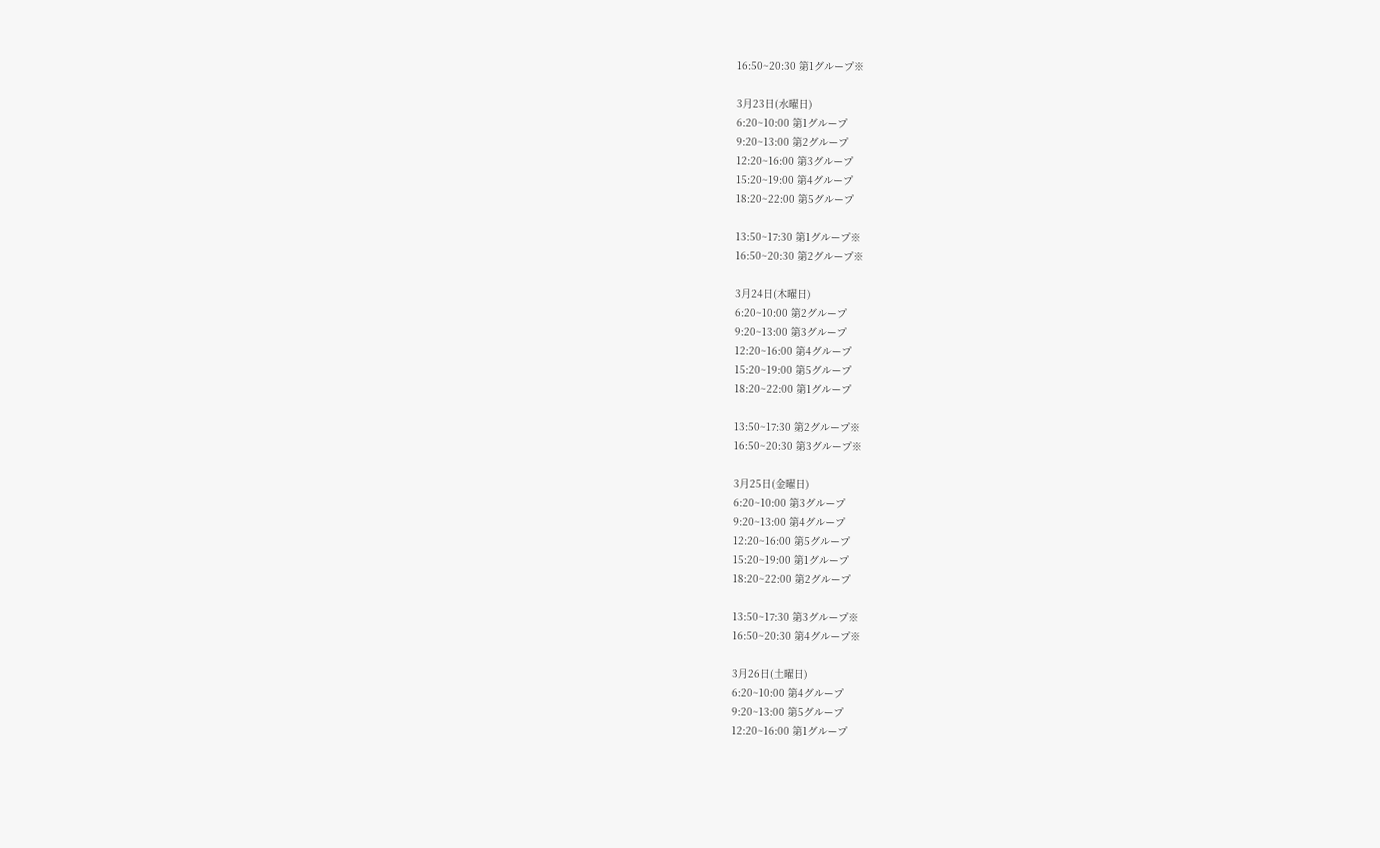16:50~20:30 第1グループ※

3月23日(水曜日)
6:20~10:00 第1グループ
9:20~13:00 第2グループ
12:20~16:00 第3グループ
15:20~19:00 第4グループ
18:20~22:00 第5グループ

13:50~17:30 第1グループ※
16:50~20:30 第2グループ※

3月24日(木曜日)
6:20~10:00 第2グループ
9:20~13:00 第3グループ
12:20~16:00 第4グループ
15:20~19:00 第5グループ
18:20~22:00 第1グループ

13:50~17:30 第2グループ※
16:50~20:30 第3グループ※

3月25日(金曜日)
6:20~10:00 第3グループ
9:20~13:00 第4グループ
12:20~16:00 第5グループ
15:20~19:00 第1グループ
18:20~22:00 第2グループ

13:50~17:30 第3グループ※
16:50~20:30 第4グループ※

3月26日(土曜日)
6:20~10:00 第4グループ
9:20~13:00 第5グループ
12:20~16:00 第1グループ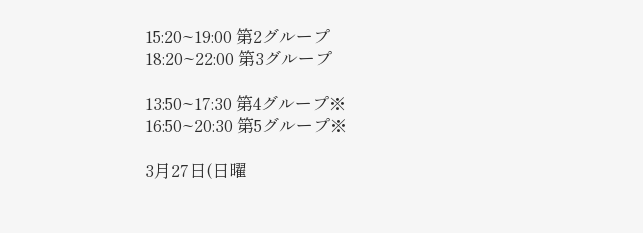15:20~19:00 第2グループ
18:20~22:00 第3グループ

13:50~17:30 第4グループ※
16:50~20:30 第5グループ※

3月27日(日曜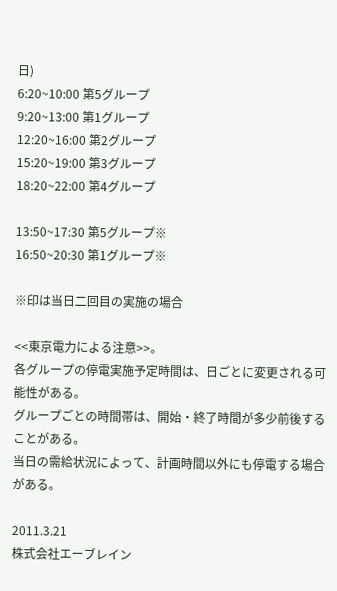日)
6:20~10:00 第5グループ
9:20~13:00 第1グループ
12:20~16:00 第2グループ
15:20~19:00 第3グループ
18:20~22:00 第4グループ

13:50~17:30 第5グループ※
16:50~20:30 第1グループ※

※印は当日二回目の実施の場合

<<東京電力による注意>>。
各グループの停電実施予定時間は、日ごとに変更される可能性がある。
グループごとの時間帯は、開始・終了時間が多少前後することがある。
当日の需給状況によって、計画時間以外にも停電する場合がある。

2011.3.21
株式会社エーブレイン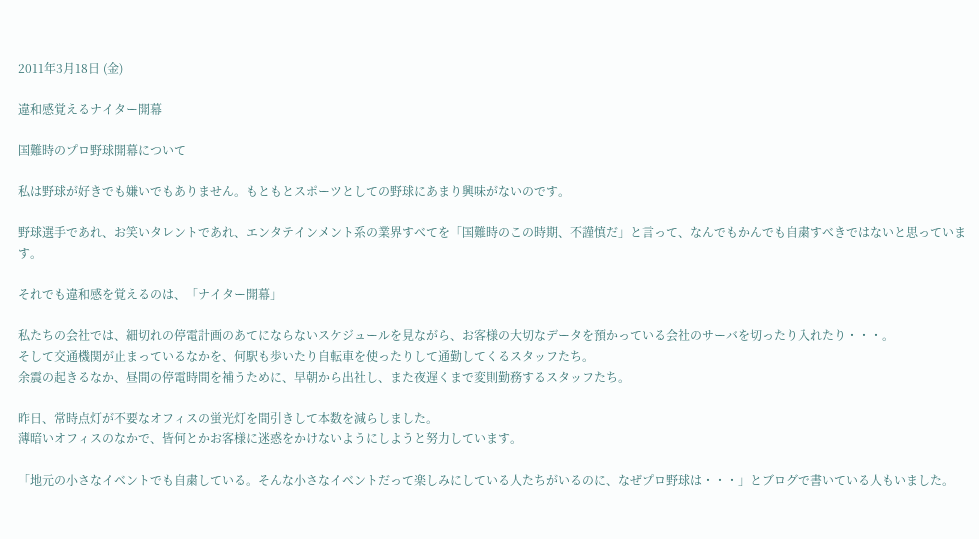2011年3月18日 (金)

違和感覚えるナイター開幕

国難時のプロ野球開幕について

私は野球が好きでも嫌いでもありません。もともとスポーツとしての野球にあまり興味がないのです。

野球選手であれ、お笑いタレントであれ、エンタテインメント系の業界すべてを「国難時のこの時期、不謹慎だ」と言って、なんでもかんでも自粛すべきではないと思っています。

それでも違和感を覚えるのは、「ナイター開幕」

私たちの会社では、細切れの停電計画のあてにならないスケジュールを見ながら、お客様の大切なデータを預かっている会社のサーバを切ったり入れたり・・・。
そして交通機関が止まっているなかを、何駅も歩いたり自転車を使ったりして通勤してくるスタッフたち。
余震の起きるなか、昼間の停電時間を補うために、早朝から出社し、また夜遅くまで変則勤務するスタッフたち。

昨日、常時点灯が不要なオフィスの蛍光灯を間引きして本数を減らしました。
薄暗いオフィスのなかで、皆何とかお客様に迷惑をかけないようにしようと努力しています。

「地元の小さなイベントでも自粛している。そんな小さなイベントだって楽しみにしている人たちがいるのに、なぜプロ野球は・・・」とブログで書いている人もいました。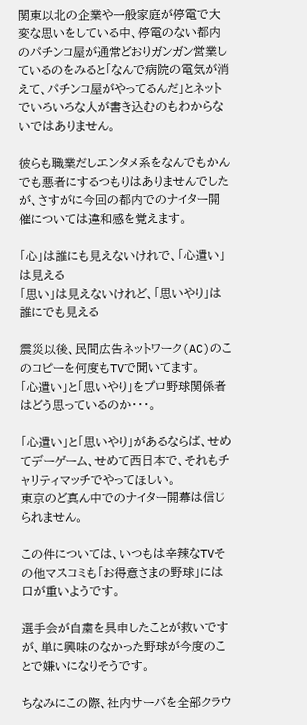関東以北の企業や一般家庭が停電で大変な思いをしている中、停電のない都内のパチンコ屋が通常どおりガンガン営業しているのをみると「なんで病院の電気が消えて、パチンコ屋がやってるんだ」とネットでいろいろな人が書き込むのもわからないではありません。

彼らも職業だしエンタメ系をなんでもかんでも悪者にするつもりはありませんでしたが、さすがに今回の都内でのナイター開催については違和感を覚えます。

「心」は誰にも見えないけれで、「心遣い」は見える
「思い」は見えないけれど、「思いやり」は誰にでも見える

震災以後、民間広告ネットワーク(AC)のこのコピーを何度もTVで聞いてます。
「心遣い」と「思いやり」をプロ野球関係者はどう思っているのか・・・。

「心遣い」と「思いやり」があるならば、せめてデーゲーム、せめて西日本で、それもチャリティマッチでやってほしい。
東京のど真ん中でのナイター開幕は信じられません。

この件については、いつもは辛辣なTVその他マスコミも「お得意さまの野球」には口が重いようです。

選手会が自粛を具申したことが救いですが、単に興味のなかった野球が今度のことで嫌いになりそうです。

ちなみにこの際、社内サーバを全部クラウ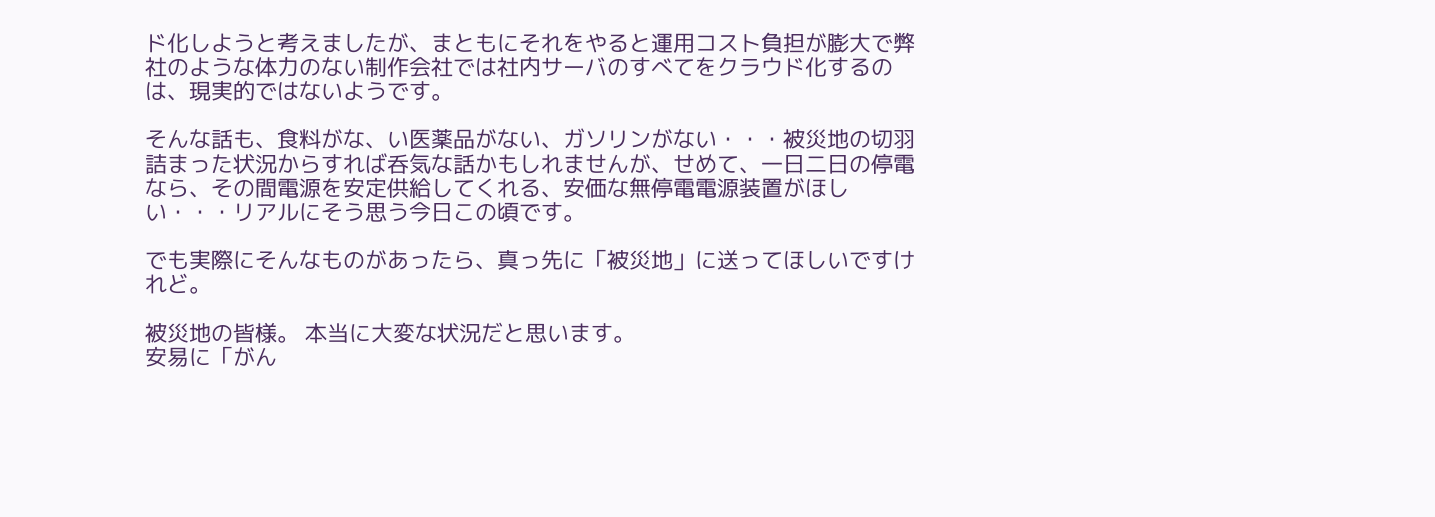ド化しようと考えましたが、まともにそれをやると運用コスト負担が膨大で弊社のような体力のない制作会社では社内サーバのすべてをクラウド化するのは、現実的ではないようです。

そんな話も、食料がな、い医薬品がない、ガソリンがない・・・被災地の切羽詰まった状況からすれば呑気な話かもしれませんが、せめて、一日二日の停電なら、その間電源を安定供給してくれる、安価な無停電電源装置がほしい・・・リアルにそう思う今日この頃です。

でも実際にそんなものがあったら、真っ先に「被災地」に送ってほしいですけれど。

被災地の皆様。 本当に大変な状況だと思います。
安易に「がん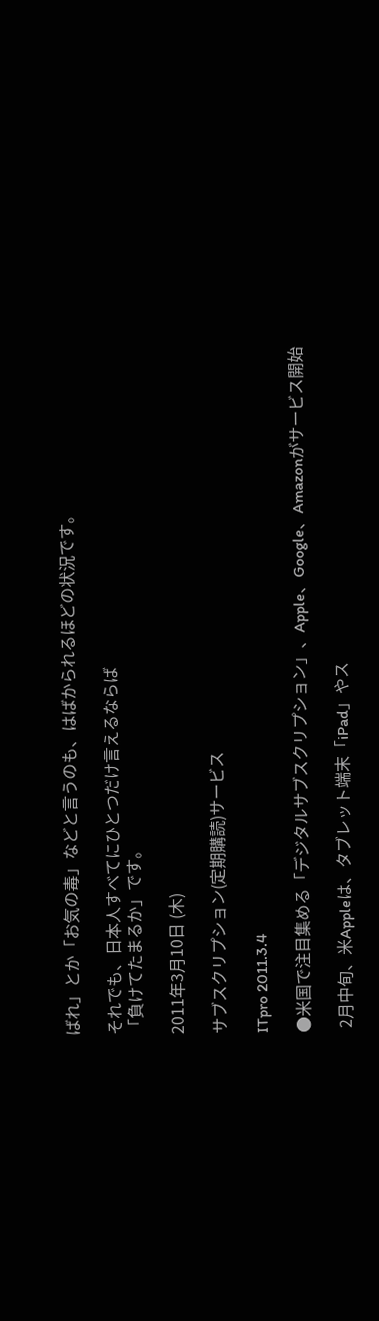ばれ」とか「お気の毒」などと言うのも、はばかられるほどの状況です。

それでも、日本人すべてにひとつだけ言えるならば
「負けてたまるか」です。

2011年3月10日 (木)

サブスクリプション(定期購読)サービス

ITpro 2011.3.4

●米国で注目集める「デジタルサブスクリプション」、Apple、Google、Amazonがサービス開始

 2月中旬、米Appleは、タブレット端末「iPad」やス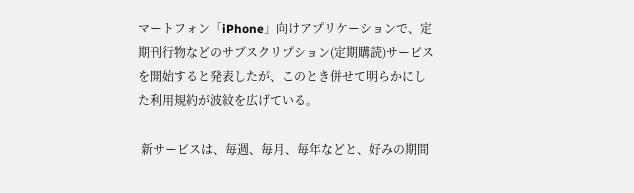マートフォン「iPhone」向けアプリケーションで、定期刊行物などのサブスクリプション(定期購読)サービスを開始すると発表したが、このとき併せて明らかにした利用規約が波紋を広げている。

 新サービスは、毎週、毎月、毎年などと、好みの期間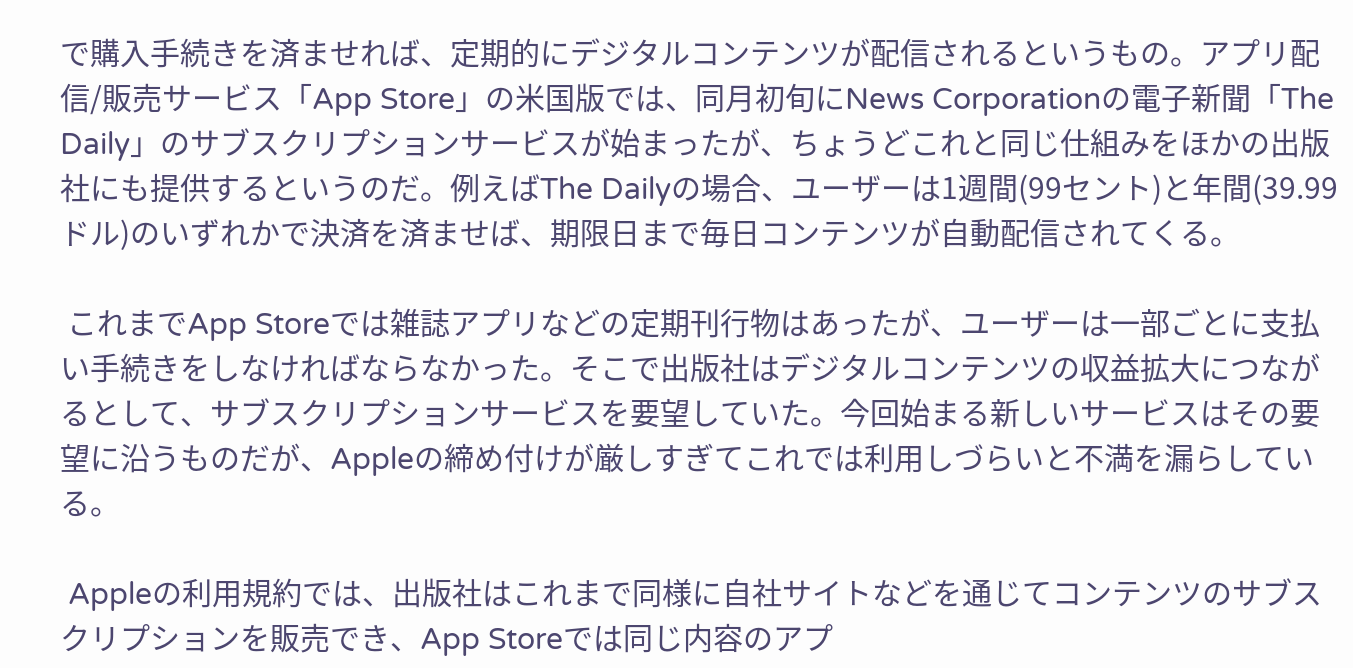で購入手続きを済ませれば、定期的にデジタルコンテンツが配信されるというもの。アプリ配信/販売サービス「App Store」の米国版では、同月初旬にNews Corporationの電子新聞「The Daily」のサブスクリプションサービスが始まったが、ちょうどこれと同じ仕組みをほかの出版社にも提供するというのだ。例えばThe Dailyの場合、ユーザーは1週間(99セント)と年間(39.99ドル)のいずれかで決済を済ませば、期限日まで毎日コンテンツが自動配信されてくる。

 これまでApp Storeでは雑誌アプリなどの定期刊行物はあったが、ユーザーは一部ごとに支払い手続きをしなければならなかった。そこで出版社はデジタルコンテンツの収益拡大につながるとして、サブスクリプションサービスを要望していた。今回始まる新しいサービスはその要望に沿うものだが、Appleの締め付けが厳しすぎてこれでは利用しづらいと不満を漏らしている。

 Appleの利用規約では、出版社はこれまで同様に自社サイトなどを通じてコンテンツのサブスクリプションを販売でき、App Storeでは同じ内容のアプ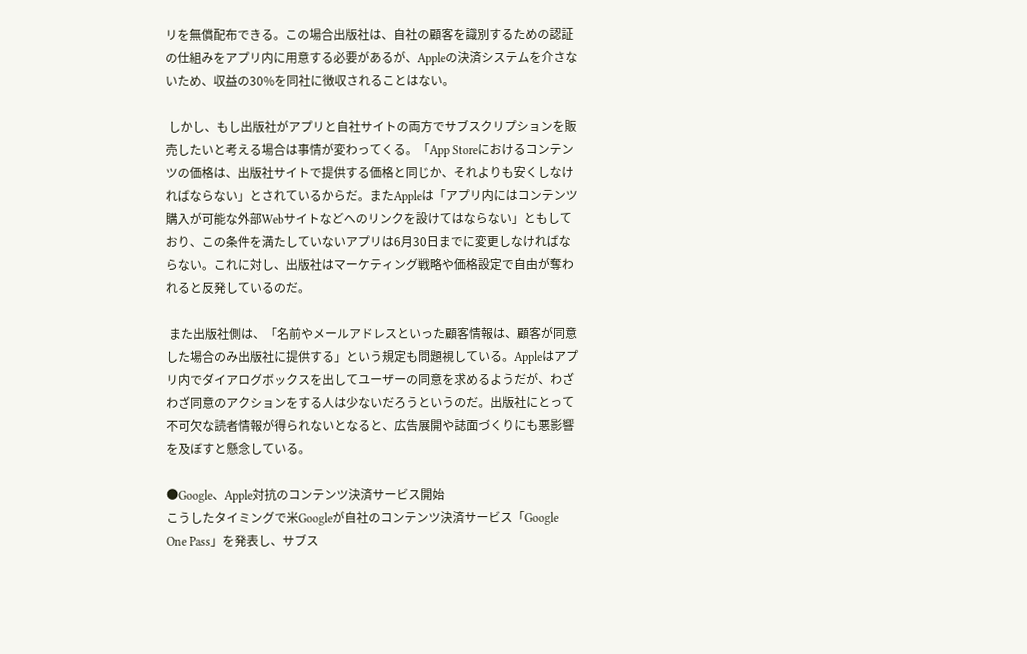リを無償配布できる。この場合出版社は、自社の顧客を識別するための認証の仕組みをアプリ内に用意する必要があるが、Appleの決済システムを介さないため、収益の30%を同社に徴収されることはない。

 しかし、もし出版社がアプリと自社サイトの両方でサブスクリプションを販売したいと考える場合は事情が変わってくる。「App Storeにおけるコンテンツの価格は、出版社サイトで提供する価格と同じか、それよりも安くしなければならない」とされているからだ。またAppleは「アプリ内にはコンテンツ購入が可能な外部Webサイトなどへのリンクを設けてはならない」ともしており、この条件を満たしていないアプリは6月30日までに変更しなければならない。これに対し、出版社はマーケティング戦略や価格設定で自由が奪われると反発しているのだ。

 また出版社側は、「名前やメールアドレスといった顧客情報は、顧客が同意した場合のみ出版社に提供する」という規定も問題視している。Appleはアプリ内でダイアログボックスを出してユーザーの同意を求めるようだが、わざわざ同意のアクションをする人は少ないだろうというのだ。出版社にとって不可欠な読者情報が得られないとなると、広告展開や誌面づくりにも悪影響を及ぼすと懸念している。

●Google、Apple対抗のコンテンツ決済サービス開始
こうしたタイミングで米Googleが自社のコンテンツ決済サービス「Google One Pass」を発表し、サブス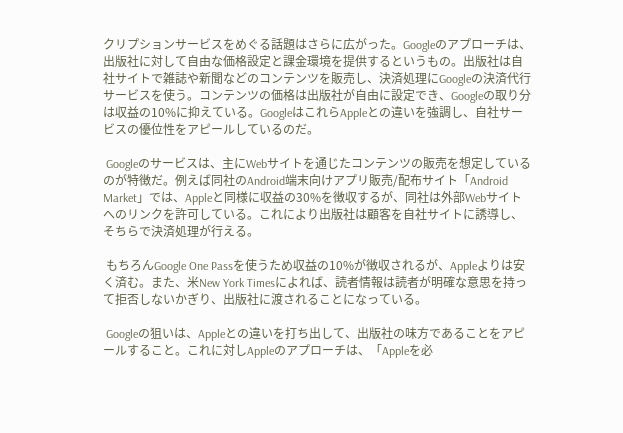クリプションサービスをめぐる話題はさらに広がった。Googleのアプローチは、出版社に対して自由な価格設定と課金環境を提供するというもの。出版社は自社サイトで雑誌や新聞などのコンテンツを販売し、決済処理にGoogleの決済代行サービスを使う。コンテンツの価格は出版社が自由に設定でき、Googleの取り分は収益の10%に抑えている。GoogleはこれらAppleとの違いを強調し、自社サービスの優位性をアピールしているのだ。

 Googleのサービスは、主にWebサイトを通じたコンテンツの販売を想定しているのが特徴だ。例えば同社のAndroid端末向けアプリ販売/配布サイト「Android Market」では、Appleと同様に収益の30%を徴収するが、同社は外部Webサイトへのリンクを許可している。これにより出版社は顧客を自社サイトに誘導し、そちらで決済処理が行える。

 もちろんGoogle One Passを使うため収益の10%が徴収されるが、Appleよりは安く済む。また、米New York Timesによれば、読者情報は読者が明確な意思を持って拒否しないかぎり、出版社に渡されることになっている。

 Googleの狙いは、Appleとの違いを打ち出して、出版社の味方であることをアピールすること。これに対しAppleのアプローチは、「Appleを必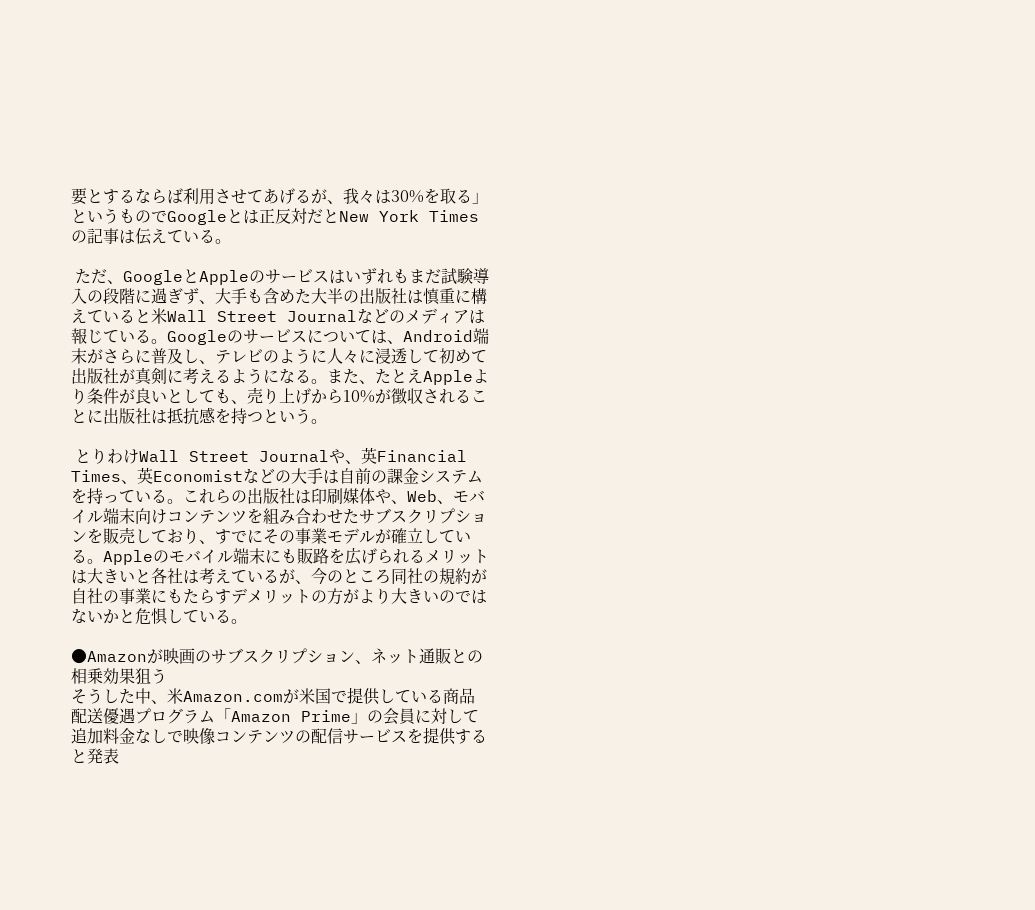要とするならば利用させてあげるが、我々は30%を取る」というものでGoogleとは正反対だとNew York Timesの記事は伝えている。

 ただ、GoogleとAppleのサービスはいずれもまだ試験導入の段階に過ぎず、大手も含めた大半の出版社は慎重に構えていると米Wall Street Journalなどのメディアは報じている。Googleのサービスについては、Android端末がさらに普及し、テレビのように人々に浸透して初めて出版社が真剣に考えるようになる。また、たとえAppleより条件が良いとしても、売り上げから10%が徴収されることに出版社は抵抗感を持つという。

 とりわけWall Street Journalや、英Financial Times、英Economistなどの大手は自前の課金システムを持っている。これらの出版社は印刷媒体や、Web、モバイル端末向けコンテンツを組み合わせたサブスクリプションを販売しており、すでにその事業モデルが確立している。Appleのモバイル端末にも販路を広げられるメリットは大きいと各社は考えているが、今のところ同社の規約が自社の事業にもたらすデメリットの方がより大きいのではないかと危惧している。

●Amazonが映画のサブスクリプション、ネット通販との相乗効果狙う
そうした中、米Amazon.comが米国で提供している商品配送優遇プログラム「Amazon Prime」の会員に対して追加料金なしで映像コンテンツの配信サービスを提供すると発表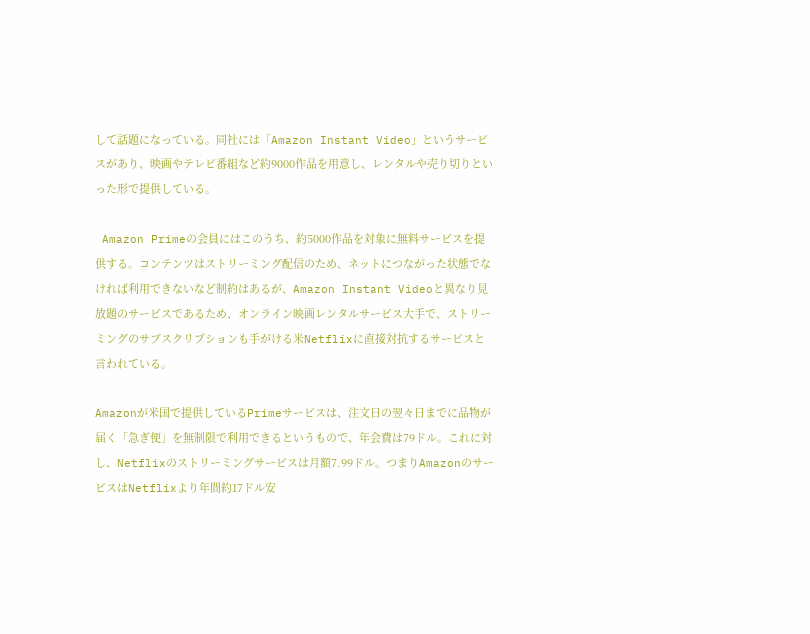して話題になっている。同社には「Amazon Instant Video」というサービスがあり、映画やテレビ番組など約9000作品を用意し、レンタルや売り切りといった形で提供している。

 Amazon Primeの会員にはこのうち、約5000作品を対象に無料サービスを提供する。コンテンツはストリーミング配信のため、ネットにつながった状態でなければ利用できないなど制約はあるが、Amazon Instant Videoと異なり見放題のサービスであるため、オンライン映画レンタルサービス大手で、ストリーミングのサブスクリプションも手がける米Netflixに直接対抗するサービスと言われている。

Amazonが米国で提供しているPrimeサービスは、注文日の翌々日までに品物が届く「急ぎ便」を無制限で利用できるというもので、年会費は79ドル。これに対し、Netflixのストリーミングサービスは月額7.99ドル。つまりAmazonのサービスはNetflixより年間約17ドル安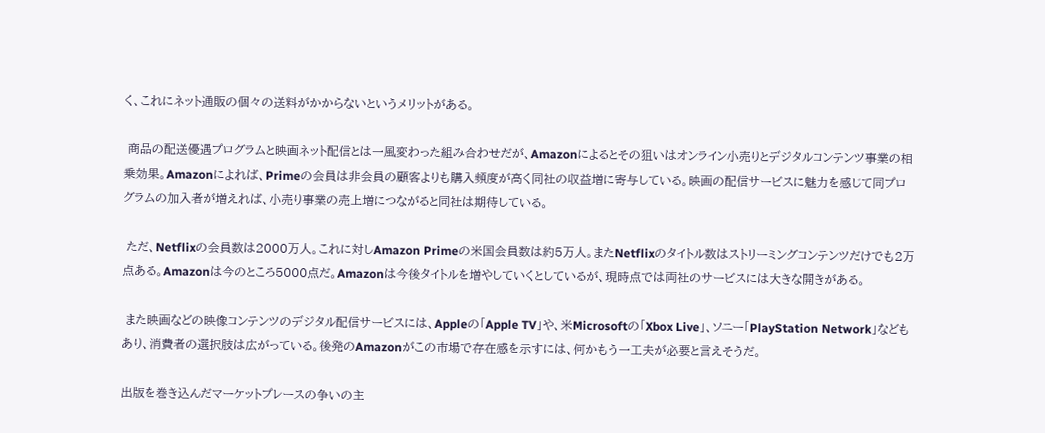く、これにネット通販の個々の送料がかからないというメリットがある。

 商品の配送優遇プログラムと映画ネット配信とは一風変わった組み合わせだが、Amazonによるとその狙いはオンライン小売りとデジタルコンテンツ事業の相乗効果。Amazonによれば、Primeの会員は非会員の顧客よりも購入頻度が高く同社の収益増に寄与している。映画の配信サービスに魅力を感じて同プログラムの加入者が増えれば、小売り事業の売上増につながると同社は期待している。

 ただ、Netflixの会員数は2000万人。これに対しAmazon Primeの米国会員数は約5万人。またNetflixのタイトル数はストリーミングコンテンツだけでも2万点ある。Amazonは今のところ5000点だ。Amazonは今後タイトルを増やしていくとしているが、現時点では両社のサービスには大きな開きがある。

 また映画などの映像コンテンツのデジタル配信サービスには、Appleの「Apple TV」や、米Microsoftの「Xbox Live」、ソニー「PlayStation Network」などもあり、消費者の選択肢は広がっている。後発のAmazonがこの市場で存在感を示すには、何かもう一工夫が必要と言えそうだ。

出版を巻き込んだマーケットプレースの争いの主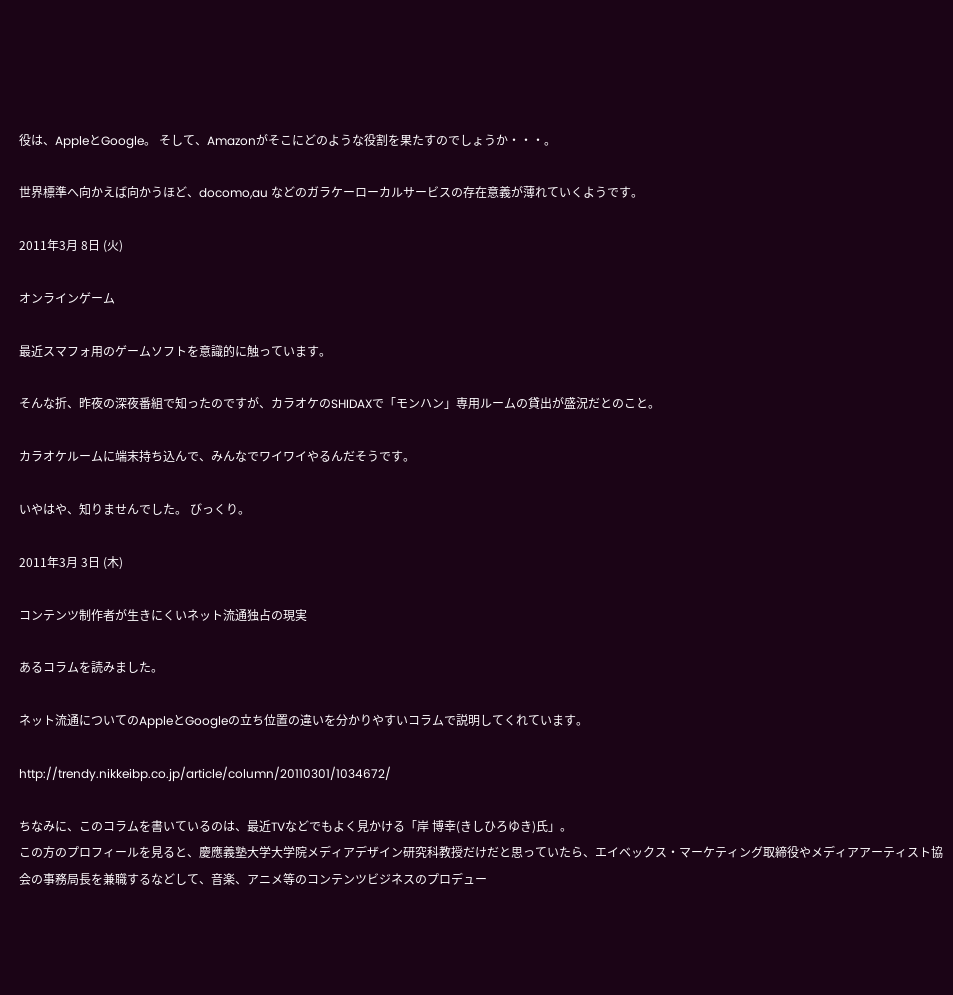役は、AppleとGoogle。 そして、Amazonがそこにどのような役割を果たすのでしょうか・・・。

世界標準へ向かえば向かうほど、docomo,au などのガラケーローカルサービスの存在意義が薄れていくようです。

2011年3月 8日 (火)

オンラインゲーム

最近スマフォ用のゲームソフトを意識的に触っています。

そんな折、昨夜の深夜番組で知ったのですが、カラオケのSHIDAXで「モンハン」専用ルームの貸出が盛況だとのこと。

カラオケルームに端末持ち込んで、みんなでワイワイやるんだそうです。

いやはや、知りませんでした。 びっくり。

2011年3月 3日 (木)

コンテンツ制作者が生きにくいネット流通独占の現実

あるコラムを読みました。

ネット流通についてのAppleとGoogleの立ち位置の違いを分かりやすいコラムで説明してくれています。

http://trendy.nikkeibp.co.jp/article/column/20110301/1034672/

ちなみに、このコラムを書いているのは、最近TVなどでもよく見かける「岸 博幸(きしひろゆき)氏」。
この方のプロフィールを見ると、慶應義塾大学大学院メディアデザイン研究科教授だけだと思っていたら、エイベックス・マーケティング取締役やメディアアーティスト協会の事務局長を兼職するなどして、音楽、アニメ等のコンテンツビジネスのプロデュー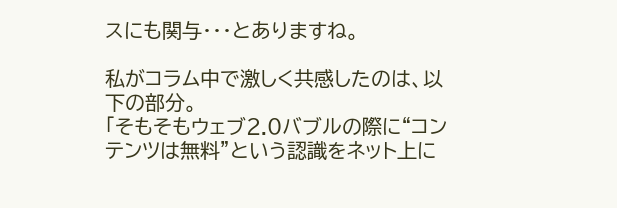スにも関与・・・とありますね。

私がコラム中で激しく共感したのは、以下の部分。
「そもそもウェブ2.0バブルの際に“コンテンツは無料”という認識をネット上に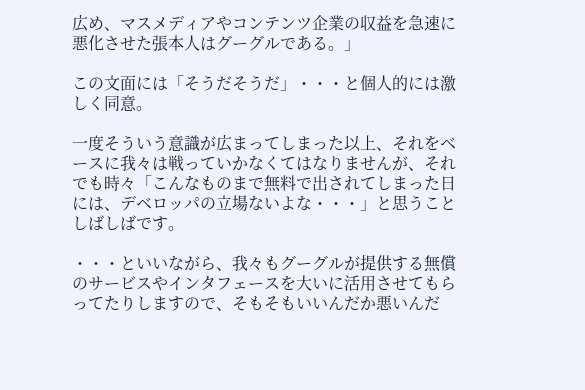広め、マスメディアやコンテンツ企業の収益を急速に悪化させた張本人はグーグルである。」

この文面には「そうだそうだ」・・・と個人的には激しく同意。

一度そういう意識が広まってしまった以上、それをベースに我々は戦っていかなくてはなりませんが、それでも時々「こんなものまで無料で出されてしまった日には、デベロッパの立場ないよな・・・」と思うことしばしばです。

・・・といいながら、我々もグーグルが提供する無償のサービスやインタフェースを大いに活用させてもらってたりしますので、そもそもいいんだか悪いんだ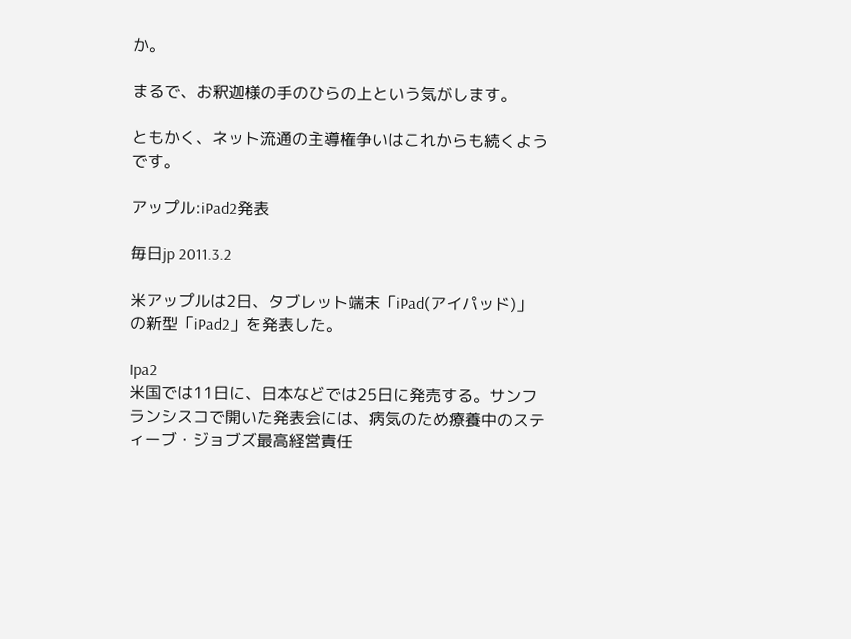か。

まるで、お釈迦様の手のひらの上という気がします。

ともかく、ネット流通の主導権争いはこれからも続くようです。

アップル:iPad2発表

毎日jp 2011.3.2

米アップルは2日、タブレット端末「iPad(アイパッド)」の新型「iPad2」を発表した。

Ipa2
米国では11日に、日本などでは25日に発売する。サンフランシスコで開いた発表会には、病気のため療養中のスティーブ・ジョブズ最高経営責任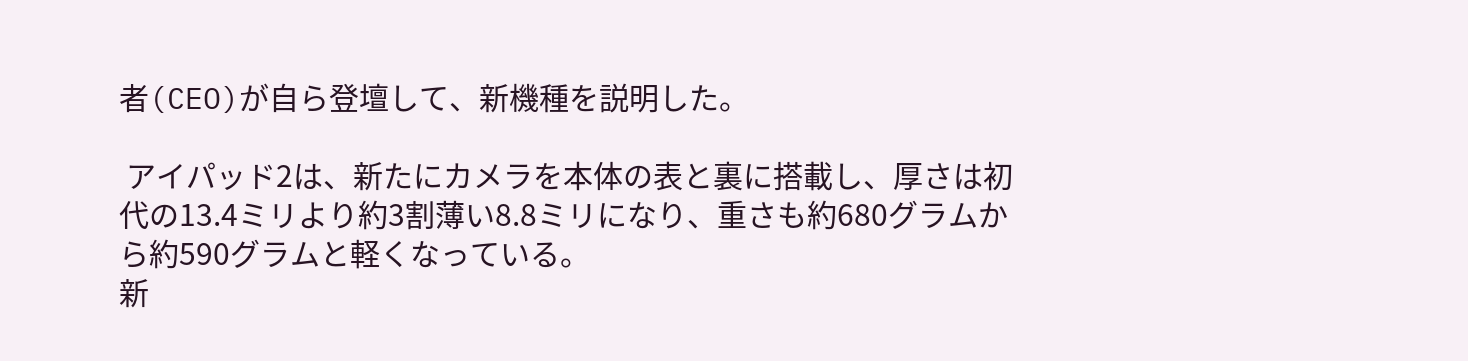者(CEO)が自ら登壇して、新機種を説明した。

 アイパッド2は、新たにカメラを本体の表と裏に搭載し、厚さは初代の13.4ミリより約3割薄い8.8ミリになり、重さも約680グラムから約590グラムと軽くなっている。
新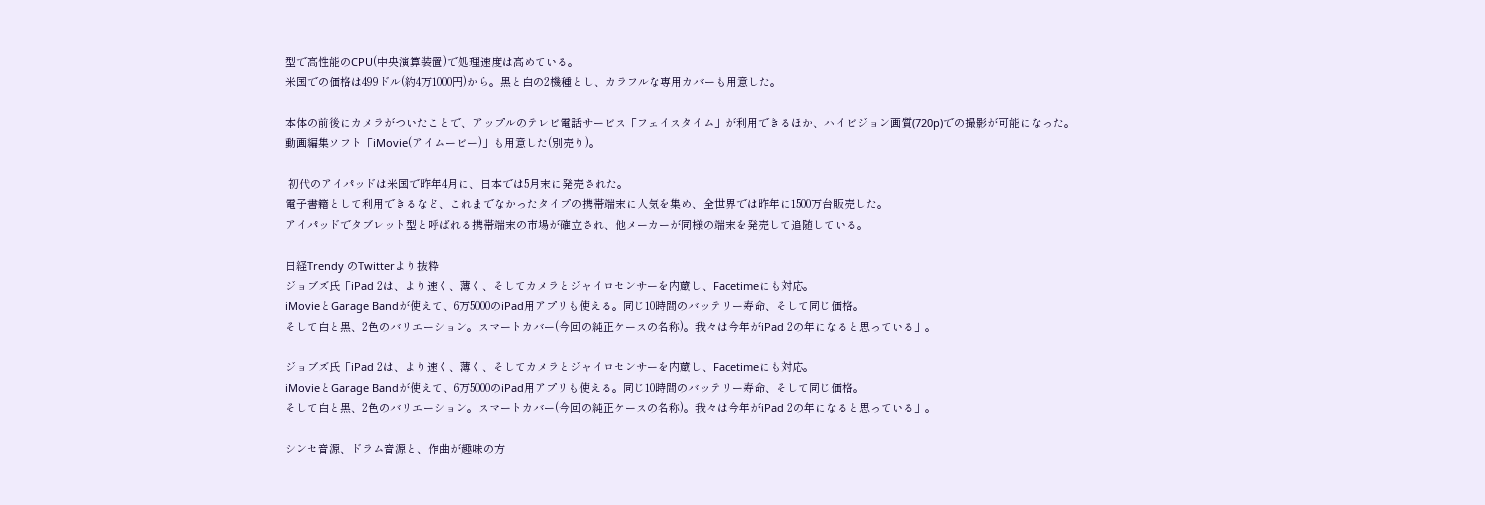型で高性能のCPU(中央演算装置)で処理速度は高めている。
米国での価格は499ドル(約4万1000円)から。黒と白の2機種とし、カラフルな専用カバーも用意した。

本体の前後にカメラがついたことで、アップルのテレビ電話サービス「フェイスタイム」が利用できるほか、ハイビジョン画質(720p)での撮影が可能になった。
動画編集ソフト「iMovie(アイムービー)」も用意した(別売り)。

 初代のアイパッドは米国で昨年4月に、日本では5月末に発売された。
電子書籍として利用できるなど、これまでなかったタイプの携帯端末に人気を集め、全世界では昨年に1500万台販売した。
アイパッドでタブレット型と呼ばれる携帯端末の市場が確立され、他メーカーが同様の端末を発売して追随している。

日経Trendy のTwitterより抜粋
ジョブズ氏「iPad 2は、より速く、薄く、そしてカメラとジャイロセンサーを内蔵し、Facetimeにも対応。
iMovieとGarage Bandが使えて、6万5000のiPad用アプリも使える。同じ10時間のバッテリー寿命、そして同じ価格。
そして白と黒、2色のバリエーション。スマートカバー(今回の純正ケースの名称)。我々は今年がiPad 2の年になると思っている」。

ジョブズ氏「iPad 2は、より速く、薄く、そしてカメラとジャイロセンサーを内蔵し、Facetimeにも対応。
iMovieとGarage Bandが使えて、6万5000のiPad用アプリも使える。同じ10時間のバッテリー寿命、そして同じ価格。
そして白と黒、2色のバリエーション。スマートカバー(今回の純正ケースの名称)。我々は今年がiPad 2の年になると思っている」。

シンセ音源、ドラム音源と、作曲が趣味の方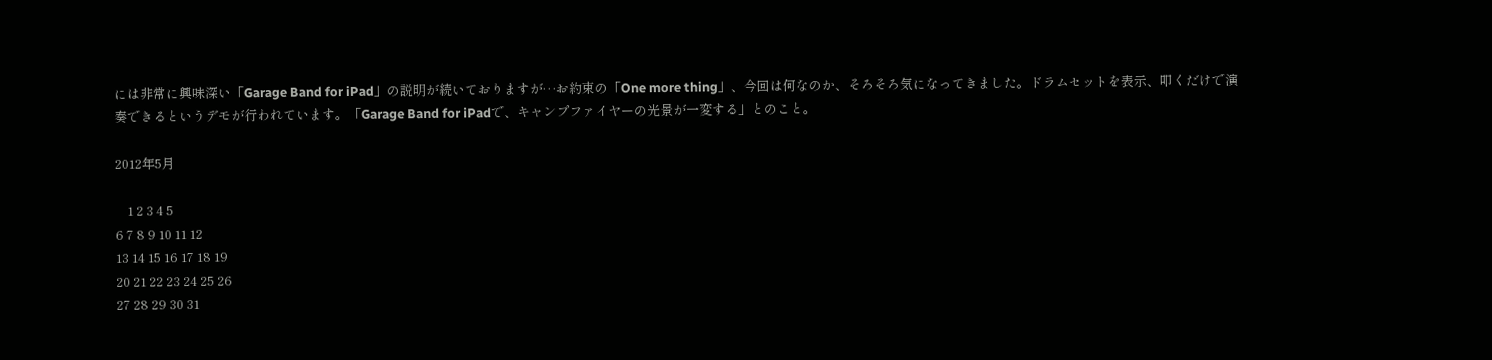には非常に興味深い「Garage Band for iPad」の説明が続いておりますが…お約束の「One more thing」、今回は何なのか、そろそろ気になってきました。ドラムセットを表示、叩くだけで演奏できるというデモが行われています。「Garage Band for iPadで、キャンプファイヤーの光景が一変する」とのこと。

2012年5月

    1 2 3 4 5
6 7 8 9 10 11 12
13 14 15 16 17 18 19
20 21 22 23 24 25 26
27 28 29 30 31